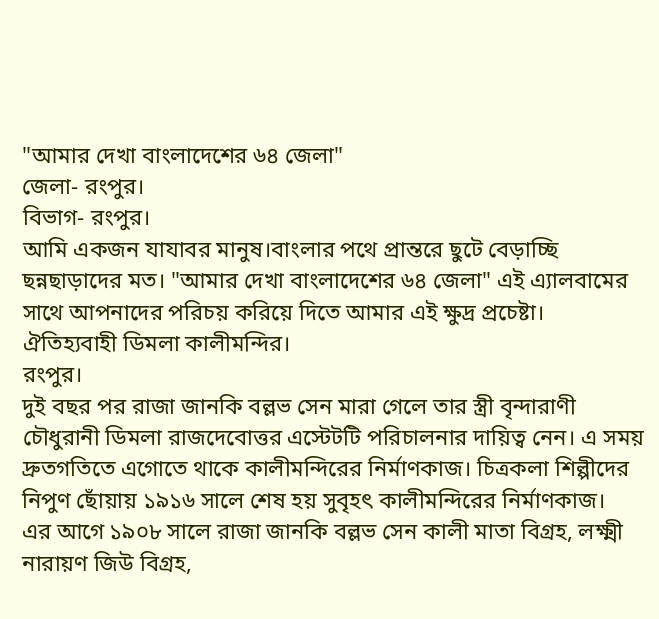"আমার দেখা বাংলাদেশের ৬৪ জেলা"
জেলা- রংপুর।
বিভাগ- রংপুর।
আমি একজন যাযাবর মানুষ।বাংলার পথে প্রান্তরে ছুটে বেড়াচ্ছি ছন্নছাড়াদের মত। "আমার দেখা বাংলাদেশের ৬৪ জেলা" এই এ্যালবামের সাথে আপনাদের পরিচয় করিয়ে দিতে আমার এই ক্ষুদ্র প্রচেষ্টা।
ঐতিহ্যবাহী ডিমলা কালীমন্দির।
রংপুর।
দুই বছর পর রাজা জানকি বল্লভ সেন মারা গেলে তার স্ত্রী বৃন্দারাণী চৌধুরানী ডিমলা রাজদেবোত্তর এস্টেটটি পরিচালনার দায়িত্ব নেন। এ সময় দ্রুতগতিতে এগোতে থাকে কালীমন্দিরের নির্মাণকাজ। চিত্রকলা শিল্পীদের নিপুণ ছোঁয়ায় ১৯১৬ সালে শেষ হয় সুবৃহৎ কালীমন্দিরের নির্মাণকাজ।
এর আগে ১৯০৮ সালে রাজা জানকি বল্লভ সেন কালী মাতা বিগ্রহ, লক্ষ্মী নারায়ণ জিউ বিগ্রহ,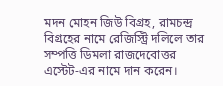মদন মোহন জিউ বিগ্রহ, রামচন্দ্র বিগ্রহের নামে রেজিস্ট্রি দলিলে তার সম্পত্তি ডিমলা রাজদেবোত্তর এস্টেট-এর নামে দান করেন।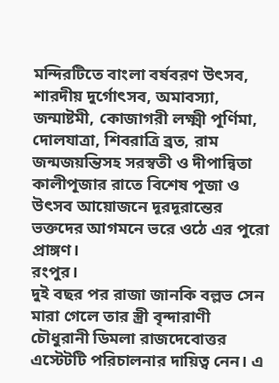মন্দিরটিতে বাংলা বর্ষবরণ উৎসব, শারদীয় দুর্গোৎসব, অমাবস্যা, জন্মাষ্টমী, কোজাগরী লক্ষ্মী পূর্ণিমা, দোলযাত্রা, শিবরাত্রি ব্রত, রাম জন্মজয়ন্তিসহ সরস্বতী ও দীপান্বিতা কালীপূজার রাতে বিশেষ পূজা ও উৎসব আয়োজনে দূরদূরান্তের ভক্তদের আগমনে ভরে ওঠে এর পুরো প্রাঙ্গণ।
রংপুর।
দুই বছর পর রাজা জানকি বল্লভ সেন মারা গেলে তার স্ত্রী বৃন্দারাণী চৌধুরানী ডিমলা রাজদেবোত্তর এস্টেটটি পরিচালনার দায়িত্ব নেন। এ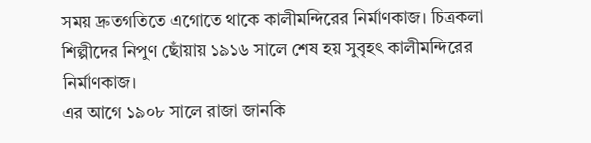সময় দ্রুতগতিতে এগোতে থাকে কালীমন্দিরের নির্মাণকাজ। চিত্রকলা শিল্পীদের নিপুণ ছোঁয়ায় ১৯১৬ সালে শেষ হয় সুবৃহৎ কালীমন্দিরের নির্মাণকাজ।
এর আগে ১৯০৮ সালে রাজা জানকি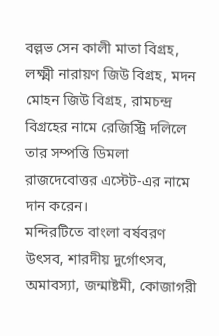বল্লভ সেন কালী মাতা বিগ্রহ, লক্ষ্মী নারায়ণ জিউ বিগ্রহ, মদন মোহন জিউ বিগ্রহ, রামচন্দ্র বিগ্রহের নামে রেজিস্ট্রি দলিলে তার সম্পত্তি ডিমলা রাজদেবোত্তর এস্টেট-এর নামে দান করেন।
মন্দিরটিতে বাংলা বর্ষবরণ উৎসব, শারদীয় দুর্গোৎসব, অমাবস্যা, জন্মাষ্টমী, কোজাগরী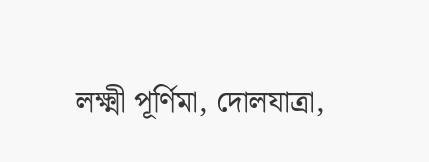লক্ষ্মী পূর্ণিমা, দোলযাত্রা,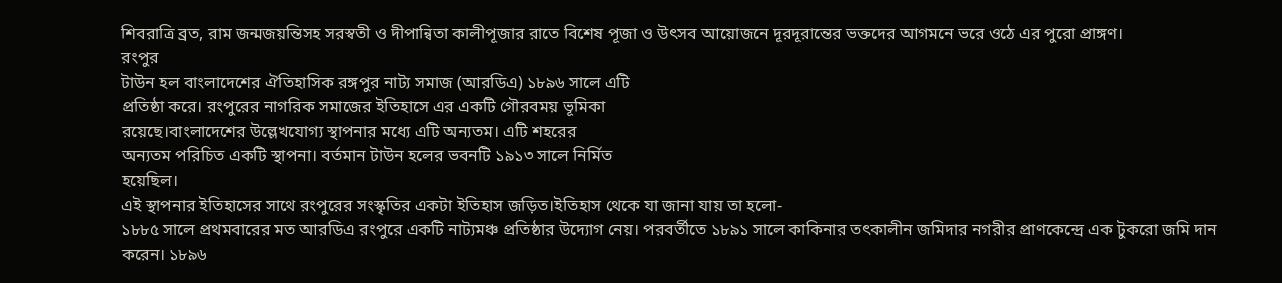শিবরাত্রি ব্রত, রাম জন্মজয়ন্তিসহ সরস্বতী ও দীপান্বিতা কালীপূজার রাতে বিশেষ পূজা ও উৎসব আয়োজনে দূরদূরান্তের ভক্তদের আগমনে ভরে ওঠে এর পুরো প্রাঙ্গণ।
রংপুর
টাউন হল বাংলাদেশের ঐতিহাসিক রঙ্গপুর নাট্য সমাজ (আরডিএ) ১৮৯৬ সালে এটি
প্রতিষ্ঠা করে। রংপুরের নাগরিক সমাজের ইতিহাসে এর একটি গৌরবময় ভূমিকা
রয়েছে।বাংলাদেশের উল্লেখযোগ্য স্থাপনার মধ্যে এটি অন্যতম। এটি শহরের
অন্যতম পরিচিত একটি স্থাপনা। বর্তমান টাউন হলের ভবনটি ১৯১৩ সালে নির্মিত
হয়েছিল।
এই স্থাপনার ইতিহাসের সাথে রংপুরের সংস্কৃতির একটা ইতিহাস জড়িত।ইতিহাস থেকে যা জানা যায় তা হলো-
১৮৮৫ সালে প্রথমবারের মত আরডিএ রংপুরে একটি নাট্যমঞ্চ প্রতিষ্ঠার উদ্যোগ নেয়। পরবর্তীতে ১৮৯১ সালে কাকিনার তৎকালীন জমিদার নগরীর প্রাণকেন্দ্রে এক টুকরো জমি দান করেন। ১৮৯৬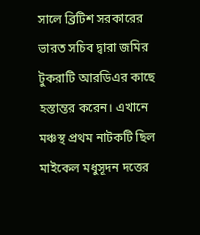সালে ব্রিটিশ সরকারের ভারত সচিব দ্বারা জমির টুকরাটি আরডিএর কাছে হস্তান্তর করেন। এখানে মঞ্চস্থ প্রথম নাটকটি ছিল মাইকেল মধুসূদন দত্তের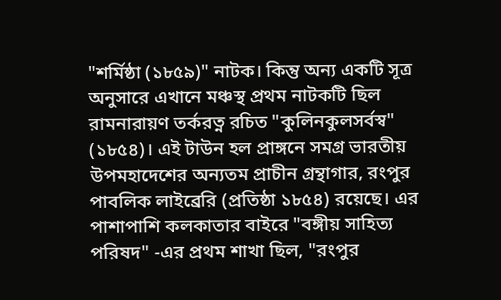"শর্মিষ্ঠা (১৮৫৯)" নাটক। কিন্তু অন্য একটি সূত্র অনুসারে এখানে মঞ্চস্থ প্রথম নাটকটি ছিল রামনারায়ণ তর্করত্ন রচিত "কুলিনকুলসর্বস্ব" (১৮৫৪)। এই টাউন হল প্রাঙ্গনে সমগ্র ভারতীয় উপমহাদেশের অন্যতম প্রাচীন গ্রন্থাগার, রংপুর পাবলিক লাইব্রেরি (প্রতিষ্ঠা ১৮৫৪) রয়েছে। এর পাশাপাশি কলকাতার বাইরে "বঙ্গীয় সাহিত্য পরিষদ" -এর প্রথম শাখা ছিল, "রংপুর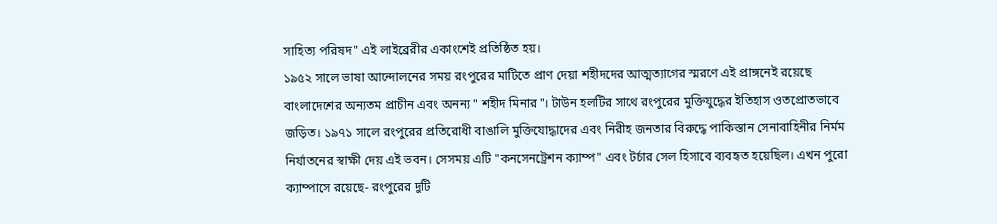সাহিত্য পরিষদ" এই লাইব্রেরীর একাংশেই প্রতিষ্ঠিত হয়।
১৯৫২ সালে ভাষা আন্দোলনের সময় রংপুরের মাটিতে প্রাণ দেয়া শহীদদের আত্মত্যাগের স্মরণে এই প্রাঙ্গনেই রয়েছে বাংলাদেশের অন্যতম প্রাচীন এবং অনন্য " শহীদ মিনার"। টাউন হলটির সাথে রংপুরের মুক্তিযুদ্ধের ইতিহাস ওতপ্রোতভাবে জড়িত। ১৯৭১ সালে রংপুরের প্রতিরোধী বাঙালি মুক্তিযোদ্ধাদের এবং নিরীহ জনতার বিরুদ্ধে পাকিস্তান সেনাবাহিনীর নির্মম নির্যাতনের স্বাক্ষী দেয় এই ভবন। সেসময় এটি "কনসেনট্রেশন ক্যাম্প" এবং টর্চার সেল হিসাবে ব্যবহৃত হয়েছিল। এখন পুরো ক্যাম্পাসে রয়েছে- রংপুরের দুটি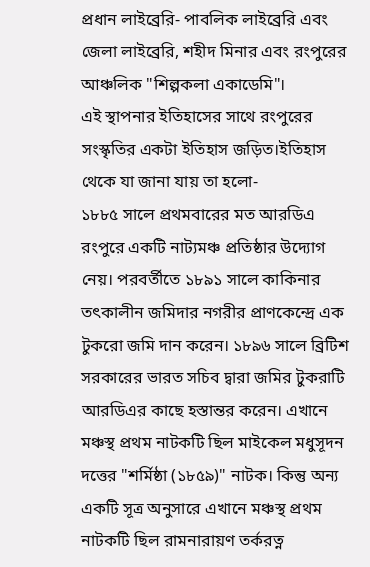প্রধান লাইব্রেরি- পাবলিক লাইব্রেরি এবং জেলা লাইব্রেরি, শহীদ মিনার এবং রংপুরের আঞ্চলিক "শিল্পকলা একাডেমি"।
এই স্থাপনার ইতিহাসের সাথে রংপুরের সংস্কৃতির একটা ইতিহাস জড়িত।ইতিহাস থেকে যা জানা যায় তা হলো-
১৮৮৫ সালে প্রথমবারের মত আরডিএ রংপুরে একটি নাট্যমঞ্চ প্রতিষ্ঠার উদ্যোগ নেয়। পরবর্তীতে ১৮৯১ সালে কাকিনার তৎকালীন জমিদার নগরীর প্রাণকেন্দ্রে এক টুকরো জমি দান করেন। ১৮৯৬ সালে ব্রিটিশ সরকারের ভারত সচিব দ্বারা জমির টুকরাটি আরডিএর কাছে হস্তান্তর করেন। এখানে মঞ্চস্থ প্রথম নাটকটি ছিল মাইকেল মধুসূদন দত্তের "শর্মিষ্ঠা (১৮৫৯)" নাটক। কিন্তু অন্য একটি সূত্র অনুসারে এখানে মঞ্চস্থ প্রথম নাটকটি ছিল রামনারায়ণ তর্করত্ন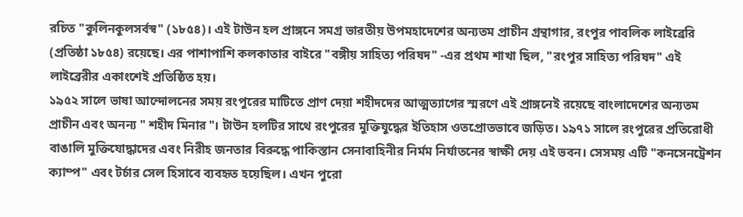রচিত "কুলিনকুলসর্বস্ব" (১৮৫৪)। এই টাউন হল প্রাঙ্গনে সমগ্র ভারতীয় উপমহাদেশের অন্যতম প্রাচীন গ্রন্থাগার, রংপুর পাবলিক লাইব্রেরি (প্রতিষ্ঠা ১৮৫৪) রয়েছে। এর পাশাপাশি কলকাতার বাইরে "বঙ্গীয় সাহিত্য পরিষদ" -এর প্রথম শাখা ছিল, "রংপুর সাহিত্য পরিষদ" এই লাইব্রেরীর একাংশেই প্রতিষ্ঠিত হয়।
১৯৫২ সালে ভাষা আন্দোলনের সময় রংপুরের মাটিতে প্রাণ দেয়া শহীদদের আত্মত্যাগের স্মরণে এই প্রাঙ্গনেই রয়েছে বাংলাদেশের অন্যতম প্রাচীন এবং অনন্য " শহীদ মিনার"। টাউন হলটির সাথে রংপুরের মুক্তিযুদ্ধের ইতিহাস ওতপ্রোতভাবে জড়িত। ১৯৭১ সালে রংপুরের প্রতিরোধী বাঙালি মুক্তিযোদ্ধাদের এবং নিরীহ জনতার বিরুদ্ধে পাকিস্তান সেনাবাহিনীর নির্মম নির্যাতনের স্বাক্ষী দেয় এই ভবন। সেসময় এটি "কনসেনট্রেশন ক্যাম্প" এবং টর্চার সেল হিসাবে ব্যবহৃত হয়েছিল। এখন পুরো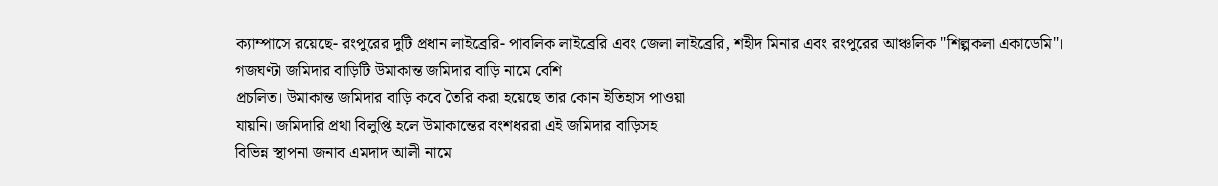ক্যাম্পাসে রয়েছে- রংপুরের দুটি প্রধান লাইব্রেরি- পাবলিক লাইব্রেরি এবং জেলা লাইব্রেরি, শহীদ মিনার এবং রংপুরের আঞ্চলিক "শিল্পকলা একাডেমি"।
গজঘণ্টা জমিদার বাড়িটি উমাকান্ত জমিদার বাড়ি নামে বেশি
প্রচলিত। উমাকান্ত জমিদার বাড়ি কবে তৈরি করা হয়েছে তার কোন ইতিহাস পাওয়া
যায়নি। জমিদারি প্রথা বিলুপ্তি হলে উমাকান্তের বংশধররা এই জমিদার বাড়িসহ
বিভিন্ন স্থাপনা জনাব এমদাদ আলী নামে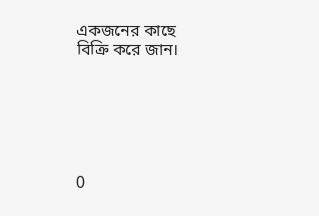একজনের কাছে বিক্রি করে জান।






0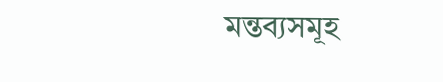মন্তব্যসমূহ